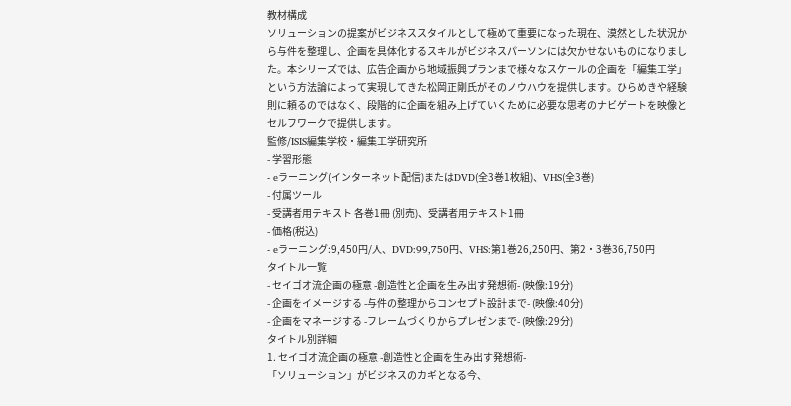教材構成
ソリューションの提案がビジネススタイルとして極めて重要になった現在、漠然とした状況から与件を整理し、企画を具体化するスキルがビジネスパーソンには欠かせないものになりました。本シリーズでは、広告企画から地域振興プランまで様々なスケールの企画を「編集工学」という方法論によって実現してきた松岡正剛氏がそのノウハウを提供します。ひらめきや経験則に頼るのではなく、段階的に企画を組み上げていくために必要な思考のナビゲートを映像とセルフワークで提供します。
監修/ISIS編集学校・編集工学研究所
- 学習形態
- eラーニング(インターネット配信)またはDVD(全3巻1枚組)、VHS(全3巻)
- 付属ツール
- 受講者用テキスト 各巻1冊 (別売)、受講者用テキスト1冊
- 価格(税込)
- eラーニング:9,450円/人、DVD:99,750円、VHS:第1巻26,250円、第2・3巻36,750円
タイトル一覧
- セイゴオ流企画の極意 -創造性と企画を生み出す発想術- (映像:19分)
- 企画をイメージする -与件の整理からコンセプト設計まで- (映像:40分)
- 企画をマネージする -フレームづくりからプレゼンまで- (映像:29分)
タイトル別詳細
1. セイゴオ流企画の極意 -創造性と企画を生み出す発想術-
「ソリューション」がビジネスのカギとなる今、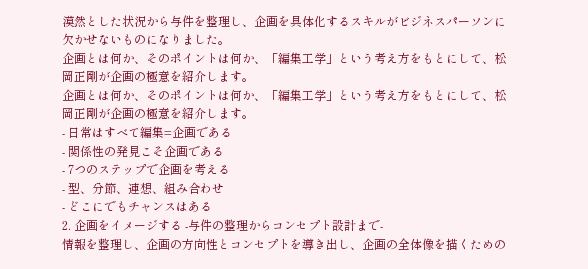漠然とした状況から与件を整理し、企画を具体化するスキルがビジネスパーソンに欠かせないものになりました。
企画とは何か、そのポイントは何か、「編集工学」という考え方をもとにして、松岡正剛が企画の極意を紹介します。
企画とは何か、そのポイントは何か、「編集工学」という考え方をもとにして、松岡正剛が企画の極意を紹介します。
- 日常はすべて編集=企画である
- 関係性の発見こそ企画である
- 7つのステップで企画を考える
- 型、分節、連想、組み合わせ
- どこにでもチャンスはある
2. 企画をイメージする -与件の整理からコンセプト設計まで-
情報を整理し、企画の方向性とコンセプトを導き出し、企画の全体像を描くための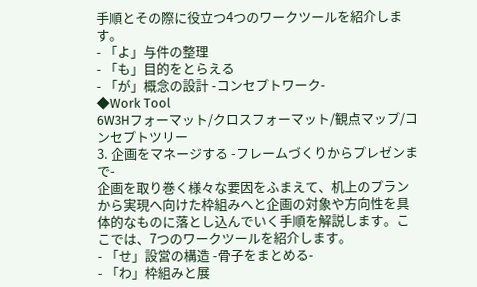手順とその際に役立つ4つのワークツールを紹介します。
- 「よ」与件の整理
- 「も」目的をとらえる
- 「が」概念の設計 -コンセプトワーク-
◆Work Tool
6W3Hフォーマット/クロスフォーマット/観点マップ/コンセプトツリー
3. 企画をマネージする -フレームづくりからプレゼンまで-
企画を取り巻く様々な要因をふまえて、机上のプランから実現へ向けた枠組みへと企画の対象や方向性を具体的なものに落とし込んでいく手順を解説します。ここでは、7つのワークツールを紹介します。
- 「せ」設営の構造 -骨子をまとめる-
- 「わ」枠組みと展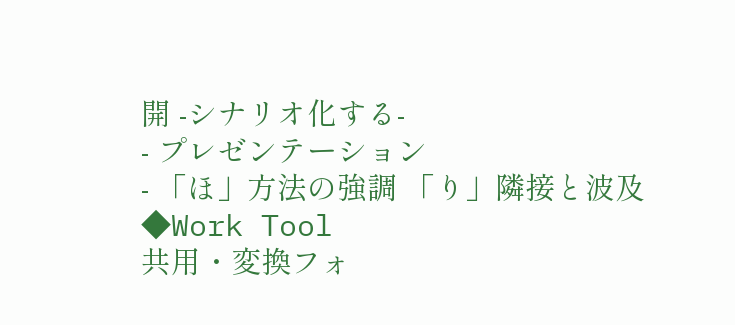開 -シナリオ化する-
- プレゼンテーション
- 「ほ」方法の強調 「り」隣接と波及
◆Work Tool
共用・変換フォ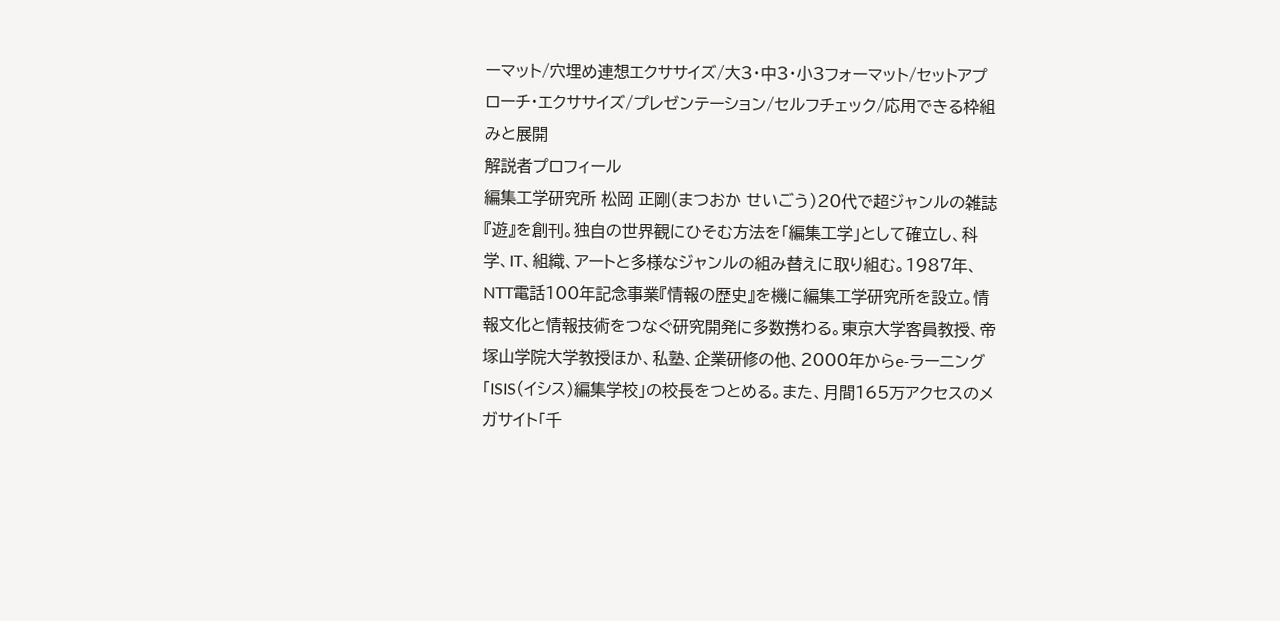ーマット/穴埋め連想エクササイズ/大3・中3・小3フォーマット/セットアプローチ・エクササイズ/プレゼンテーション/セルフチェック/応用できる枠組みと展開
解説者プロフィール
編集工学研究所 松岡 正剛(まつおか せいごう)20代で超ジャンルの雑誌『遊』を創刊。独自の世界観にひそむ方法を「編集工学」として確立し、科学、IT、組織、アートと多様なジャンルの組み替えに取り組む。1987年、NTT電話100年記念事業『情報の歴史』を機に編集工学研究所を設立。情報文化と情報技術をつなぐ研究開発に多数携わる。東京大学客員教授、帝塚山学院大学教授ほか、私塾、企業研修の他、2000年からe-ラーニング「ISIS(イシス)編集学校」の校長をつとめる。また、月間165万アクセスのメガサイト「千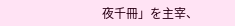夜千冊」を主宰、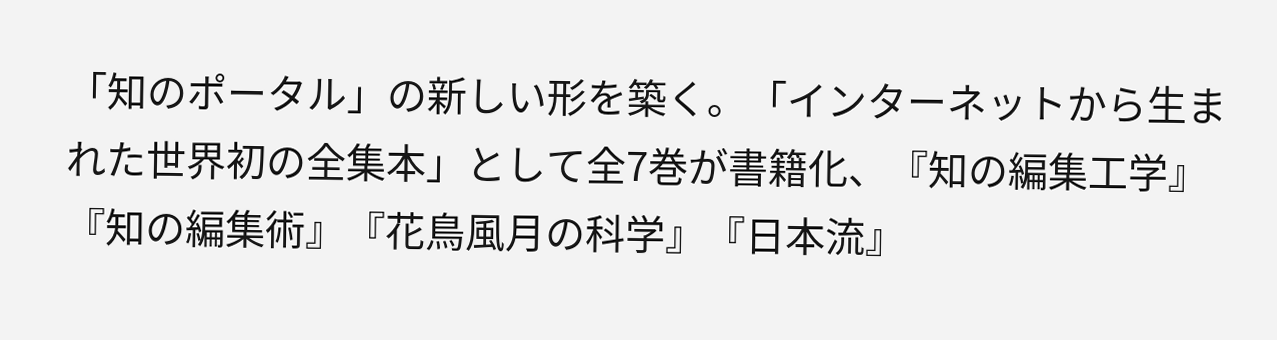「知のポータル」の新しい形を築く。「インターネットから生まれた世界初の全集本」として全7巻が書籍化、『知の編集工学』『知の編集術』『花鳥風月の科学』『日本流』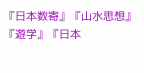『日本数寄』『山水思想』『遊学』『日本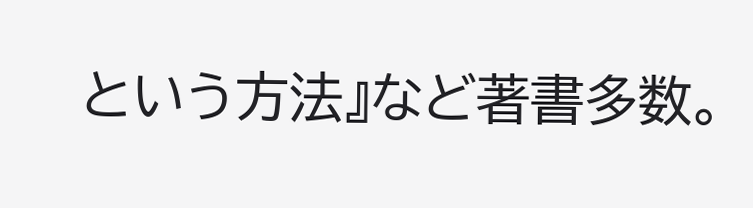という方法』など著書多数。